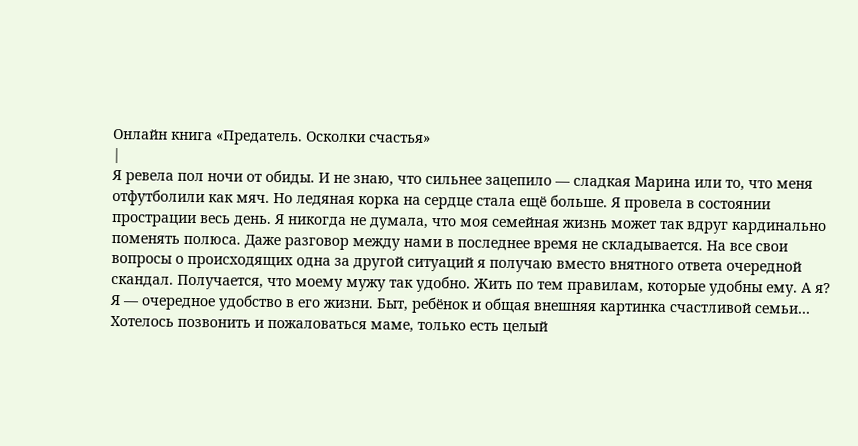Онлайн книга «Предатель. Осколки счастья»
|
Я ревела пол ночи от обиды. И не знаю, что сильнее зацепило — сладкая Марина или то, что меня отфутболили как мяч. Но ледяная корка на сердце стала ещё больше. Я провела в состоянии прострации весь день. Я никогда не думала, что моя семейная жизнь может так вдруг кардинально поменять полюса. Даже разговор между нами в последнее время не складывается. На все свои вопросы о происходящих одна за другой ситуаций я получаю вместо внятного ответа очередной скандал. Получается, что моему мужу так удобно. Жить по тем правилам, которые удобны ему. А я? Я — очередное удобство в его жизни. Быт, ребёнок и общая внешняя картинка счастливой семьи… Хотелось позвонить и пожаловаться маме, только есть целый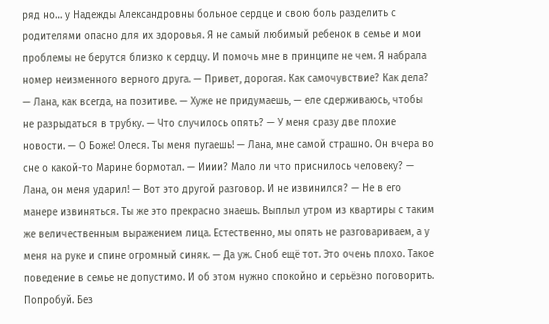ряд но… у Надежды Александровны больное сердце и свою боль разделить с родителями опасно для их здоровья. Я не самый любимый ребенок в семье и мои проблемы не берутся близко к сердцу. И помочь мне в принципе не чем. Я набрала номер неизменного верного друга. — Привет, дорогая. Как самочувствие? Как дела? — Лана, как всегда, на позитиве. — Хуже не придумаешь, — еле сдерживаюсь, чтобы не разрыдаться в трубку. — Что случилось опять? — У меня сразу две плохие новости. — О Боже! Олеся. Ты меня пугаешь! — Лана, мне самой страшно. Он вчера во сне о какой-то Марине бормотал. — Ииии? Мало ли что приснилось человеку? — Лана, он меня ударил! — Вот это другой разговор. И не извинился? — Не в его манере извиняться. Ты же это прекрасно знаешь. Выплыл утром из квартиры с таким же величественным выражением лица. Естественно, мы опять не разговариваем, а у меня на руке и спине огромный синяк. — Да уж. Сноб ещё тот. Это очень плохо. Такое поведение в семье не допустимо. И об этом нужно спокойно и серьёзно поговорить. Попробуй. Без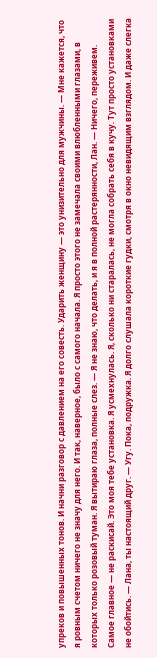упреков и повышенных тонов. И начни разговор с давлением на его совесть. Ударить женщину — это унизительно для мужчины. — Мне кажется, что я ровным счетом ничего не значу для него. И так, наверное, было с самого начала. Я просто этого не замечала своими влюбленными глазами, в которых только розовый туман. Я вытираю глаза, полные слез. — Я не знаю, что делать, и я в полной растерянности, Лан. — Ничего, переживем. Самое главное — не раскисай. Это моя тебе установка. Я усмехнулась. Я, сколько ни старалась, не могла собрать себя в кучу. Тут просто установками не обойтись. — Лана, ты настоящий друг. — Угу. Пока, подружка. Я долго слушала короткие гудки, смотря в окно невидящим взглядом. И даже слегка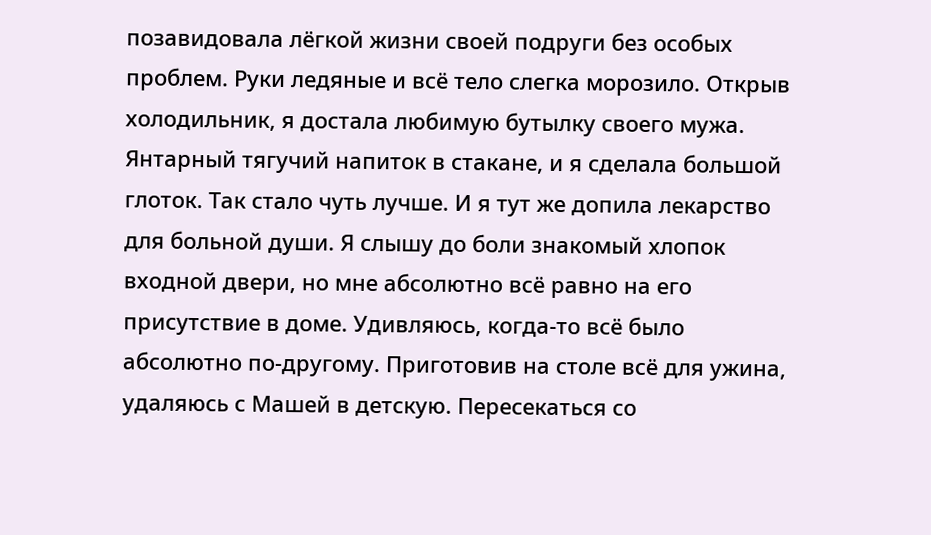позавидовала лёгкой жизни своей подруги без особых проблем. Руки ледяные и всё тело слегка морозило. Открыв холодильник, я достала любимую бутылку своего мужа. Янтарный тягучий напиток в стакане, и я сделала большой глоток. Так стало чуть лучше. И я тут же допила лекарство для больной души. Я слышу до боли знакомый хлопок входной двери, но мне абсолютно всё равно на его присутствие в доме. Удивляюсь, когда-то всё было абсолютно по-другому. Приготовив на столе всё для ужина, удаляюсь с Машей в детскую. Пересекаться со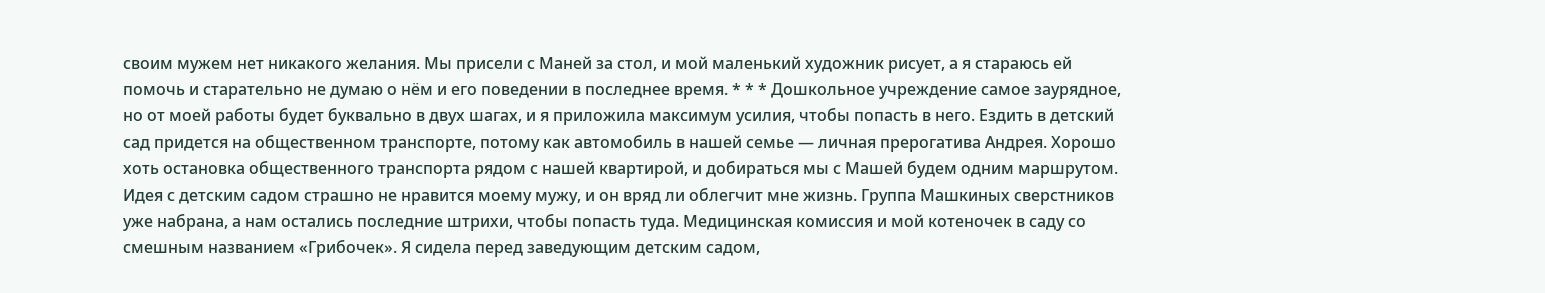своим мужем нет никакого желания. Мы присели с Маней за стол, и мой маленький художник рисует, а я стараюсь ей помочь и старательно не думаю о нём и его поведении в последнее время. * * * Дошкольное учреждение самое заурядное, но от моей работы будет буквально в двух шагах, и я приложила максимум усилия, чтобы попасть в него. Ездить в детский сад придется на общественном транспорте, потому как автомобиль в нашей семье — личная прерогатива Андрея. Хорошо хоть остановка общественного транспорта рядом с нашей квартирой, и добираться мы с Машей будем одним маршрутом. Идея с детским садом страшно не нравится моему мужу, и он вряд ли облегчит мне жизнь. Группа Машкиных сверстников уже набрана, а нам остались последние штрихи, чтобы попасть туда. Медицинская комиссия и мой котеночек в саду со смешным названием «Грибочек». Я сидела перед заведующим детским садом,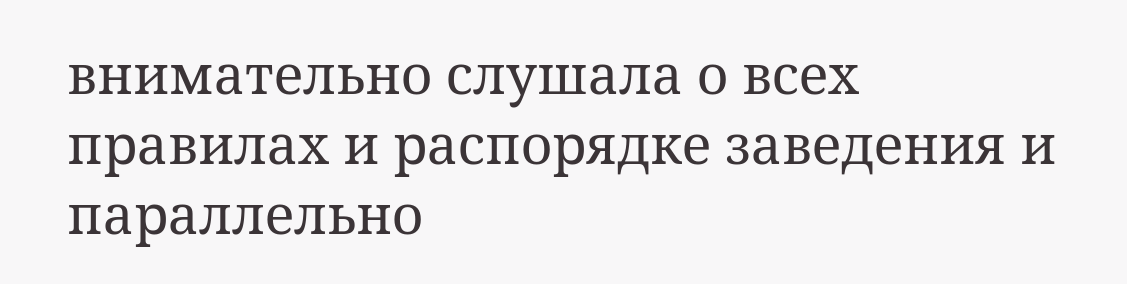внимательно слушала о всех правилах и распорядке заведения и параллельно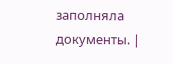заполняла документы. |